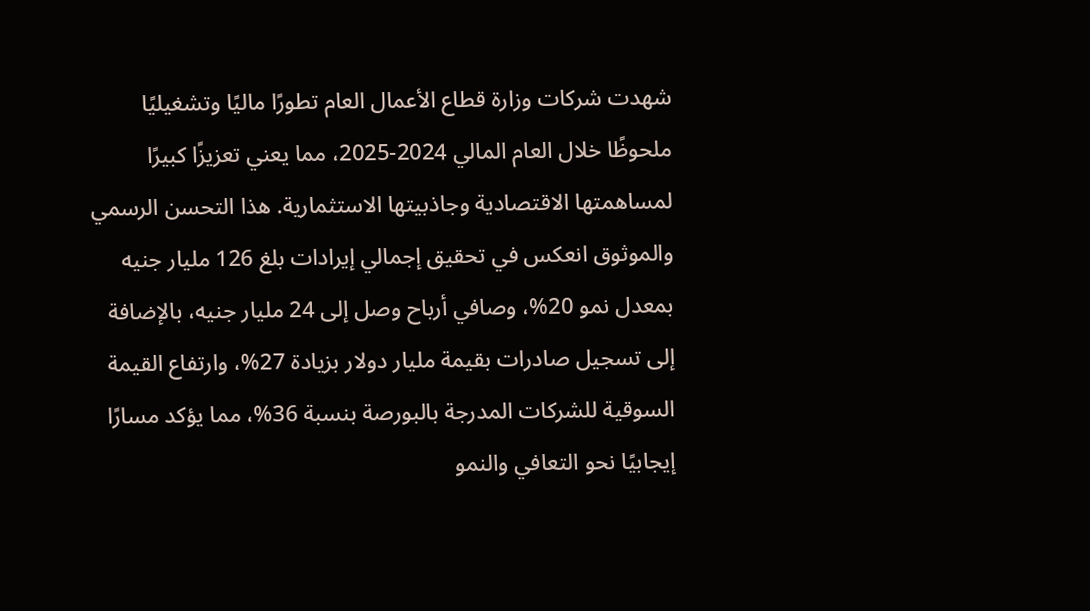شهدت شركات وزارة قطاع الأعمال العام تطورًا ماليًا وتشغيليًا ملحوظًا خلال العام المالي 2024-2025، مما يعني تعزيزًا كبيرًا لمساهمتها الاقتصادية وجاذبيتها الاستثمارية. هذا التحسن الرسمي والموثوق انعكس في تحقيق إجمالي إيرادات بلغ 126 مليار جنيه بمعدل نمو 20%، وصافي أرباح وصل إلى 24 مليار جنيه، بالإضافة إلى تسجيل صادرات بقيمة مليار دولار بزيادة 27%، وارتفاع القيمة السوقية للشركات المدرجة بالبورصة بنسبة 36%، مما يؤكد مسارًا إيجابيًا نحو التعافي والنمو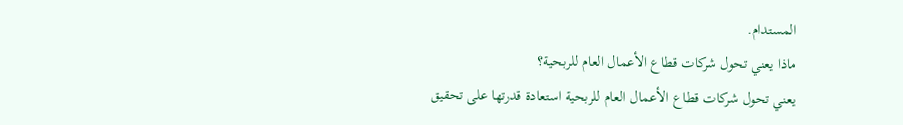المستدام.
ماذا يعني تحول شركات قطاع الأعمال العام للربحية؟
يعني تحول شركات قطاع الأعمال العام للربحية استعادة قدرتها على تحقيق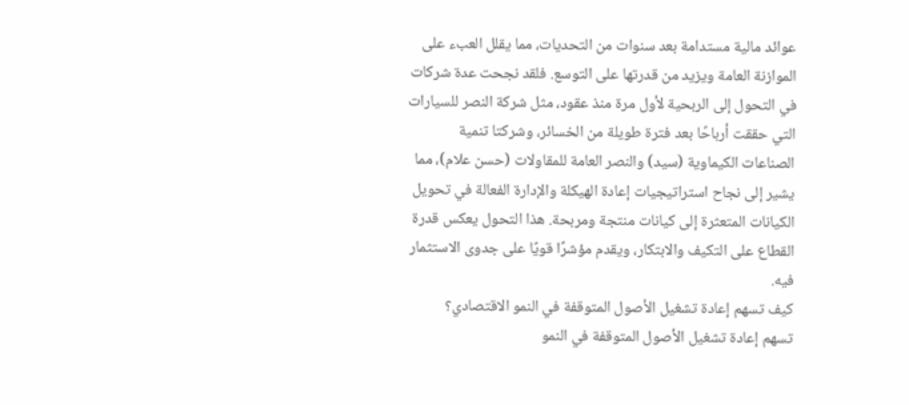عوائد مالية مستدامة بعد سنوات من التحديات، مما يقلل العبء على الموازنة العامة ويزيد من قدرتها على التوسع. فلقد نجحت عدة شركات في التحول إلى الربحية لأول مرة منذ عقود، مثل شركة النصر للسيارات التي حققت أرباحًا بعد فترة طويلة من الخسائر، وشركتا تنمية الصناعات الكيماوية (سيد) والنصر العامة للمقاولات (حسن علام)، مما يشير إلى نجاح استراتيجيات إعادة الهيكلة والإدارة الفعالة في تحويل الكيانات المتعثرة إلى كيانات منتجة ومربحة. هذا التحول يعكس قدرة القطاع على التكيف والابتكار، ويقدم مؤشرًا قويًا على جدوى الاستثمار فيه.
كيف تسهم إعادة تشغيل الأصول المتوقفة في النمو الاقتصادي؟
تسهم إعادة تشغيل الأصول المتوقفة في النمو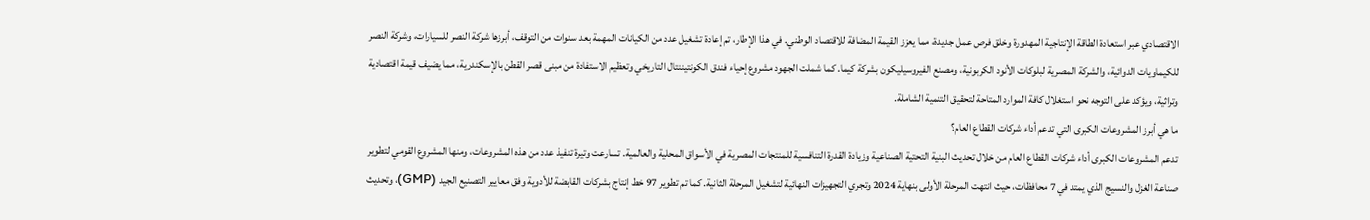الاقتصادي عبر استعادة الطاقة الإنتاجية المهدورة وخلق فرص عمل جديدة، مما يعزز القيمة المضافة للاقتصاد الوطني. في هذا الإطار، تم إعادة تشغيل عدد من الكيانات المهمة بعد سنوات من التوقف، أبرزها شركة النصر للسيارات، وشركة النصر للكيماويات الدوائية، والشركة المصرية لبلوكات الأنود الكربونية، ومصنع الفيروسيليكون بشركة كيما. كما شملت الجهود مشروع إحياء فندق الكونتيننتال التاريخي وتعظيم الاستفادة من مبنى قصر القطن بالإسكندرية، مما يضيف قيمة اقتصادية وتراثية، ويؤكد على التوجه نحو استغلال كافة الموارد المتاحة لتحقيق التنمية الشاملة.
ما هي أبرز المشروعات الكبرى التي تدعم أداء شركات القطاع العام؟
تدعم المشروعات الكبرى أداء شركات القطاع العام من خلال تحديث البنية التحتية الصناعية وزيادة القدرة التنافسية للمنتجات المصرية في الأسواق المحلية والعالمية. تسارعت وتيرة تنفيذ عدد من هذه المشروعات، ومنها المشروع القومي لتطوير صناعة الغزل والنسيج الذي يمتد في 7 محافظات، حيث انتهت المرحلة الأولى بنهاية 2024 وتجري التجهيزات النهائية لتشغيل المرحلة الثانية. كما تم تطوير 97 خط إنتاج بشركات القابضة للأدوية وفق معايير التصنيع الجيد (GMP)، وتحديث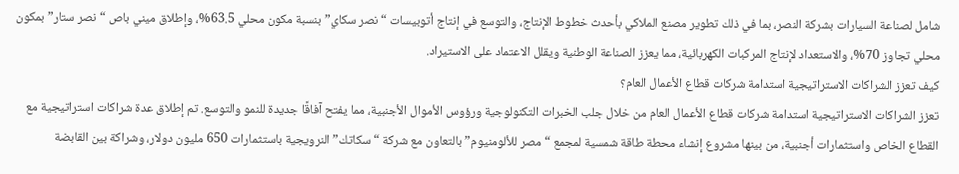شامل لصناعة السيارات بشركة النصر، بما في ذلك تطوير مصنع الملاكي بأحدث خطوط الإنتاج، والتوسع في إنتاج أتوبيسات “نصر سكاي” بنسبة مكون محلي 63.5%، وإطلاق ميني باص “نصر ستار” بمكون محلي تجاوز 70%، والاستعداد لإنتاج المركبات الكهربائية، مما يعزز الصناعة الوطنية ويقلل الاعتماد على الاستيراد.
كيف تعزز الشراكات الاستراتيجية استدامة شركات قطاع الأعمال العام؟
تعزز الشراكات الاستراتيجية استدامة شركات قطاع الأعمال العام من خلال جلب الخبرات التكنولوجية ورؤوس الأموال الأجنبية، مما يفتح آفاقًا جديدة للنمو والتوسع. تم إطلاق عدة شراكات استراتيجية مع القطاع الخاص واستثمارات أجنبية، من بينها مشروع إنشاء محطة طاقة شمسية لمجمع “مصر للألومنيوم” بالتعاون مع شركة “سكاتك” النرويجية باستثمارات 650 مليون دولار، وشراكة بين القابضة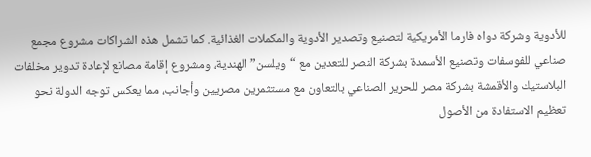للأدوية وشركة دواه فارما الأمريكية لتصنيع وتصدير الأدوية والمكملات الغذائية. كما تشمل هذه الشراكات مشروع مجمع صناعي للفوسفات وتصنيع الأسمدة بشركة النصر للتعدين مع “ويلسن” الهندية، ومشروع إقامة مصانع لإعادة تدوير مخلفات البلاستيك والأقمشة بشركة مصر للحرير الصناعي بالتعاون مع مستثمرين مصريين وأجانب، مما يعكس توجه الدولة نحو تعظيم الاستفادة من الأصول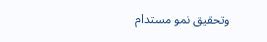وتحقيق نمو مستدام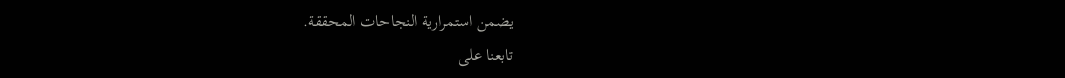يضمن استمرارية النجاحات المحققة.
تابعنا على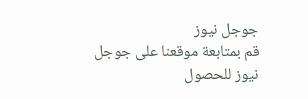جوجل نيوز
قم بمتابعة موقعنا على جوجل نيوز للحصول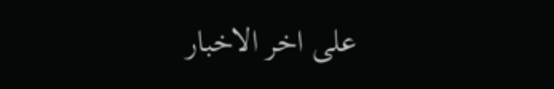على اخر الاخبار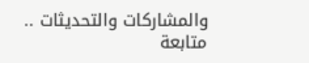والمشاركات والتحديثات ..
متابعة